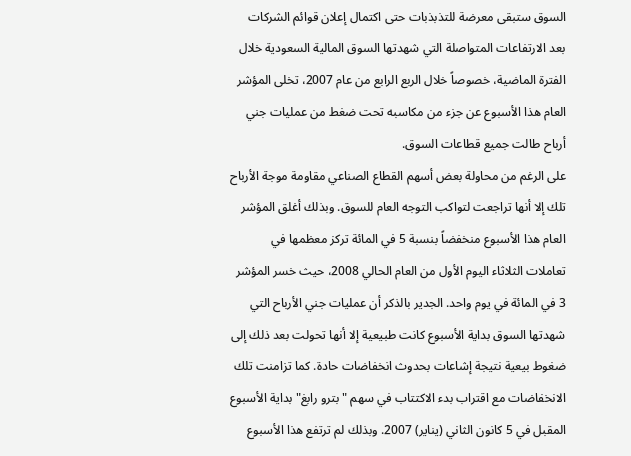السوق ستبقى معرضة للتذبذبات حتى اكتمال إعلان قوائم الشركات
بعد الارتفاعات المتواصلة التي شهدتها السوق المالية السعودية خلال الفترة الماضية، خصوصاً خلال الربع الرابع من عام 2007، تخلى المؤشر العام هذا الأسبوع عن جزء من مكاسبه تحت ضغط من عمليات جني أرباح طالت جميع قطاعات السوق.
على الرغم من محاولة بعض أسهم القطاع الصناعي مقاومة موجة الأرباح تلك إلا أنها تراجعت لتواكب التوجه العام للسوق. وبذلك أغلق المؤشر العام هذا الأسبوع منخفضاً بنسبة 5 في المائة تركز معظمها في تعاملات الثلاثاء اليوم الأول من العام الحالي 2008، حيث خسر المؤشر 3 في المائة في يوم واحد. الجدير بالذكر أن عمليات جني الأرباح التي شهدتها السوق بداية الأسبوع كانت طبيعية إلا أنها تحولت بعد ذلك إلى ضغوط بيعية نتيجة إشاعات بحدوث انخفاضات حادة. كما تزامنت تلك الانخفاضات مع اقتراب بدء الاكتتاب في سهم "بترو رابغ" بداية الأسبوع المقبل في 5 كانون الثاني (يناير) 2007. وبذلك لم ترتفع هذا الأسبوع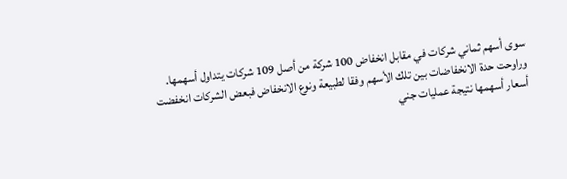سوى أسهم ثماني شركات في مقابل انخفاض 100 شركة من أصل 109 شركات يتداول أسهمها. وراوحت حدة الانخفاضات بين تلك الأسهم وفقا لطبيعة ونوع الانخفاض فبعض الشركات انخفضت أسعار أسهمها نتيجة عمليات جني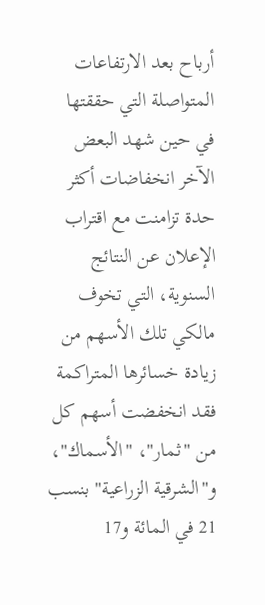أرباح بعد الارتفاعات المتواصلة التي حققتها في حين شهد البعض الآخر انخفاضات أكثر حدة تزامنت مع اقتراب الإعلان عن النتائج السنوية، التي تخوف مالكي تلك الأسهم من زيادة خسائرها المتراكمة فقد انخفضت أسهم كل من "ثمار"، "الأسماك"، و"الشرقية الزراعية" بنسب 21 في المائة و17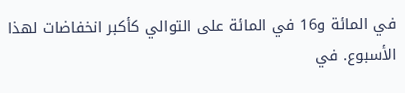في المائة و16 في المائة على التوالي كأكبر انخفاضات لهذا الأسبوع. في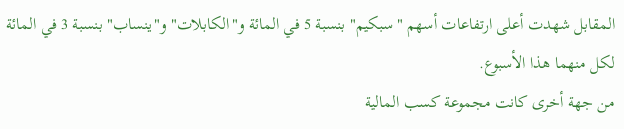المقابل شهدت أعلى ارتفاعات أسهم "سبكيم" بنسبة 5 في المائة و"الكابلات" و"ينساب" بنسبة 3 في المائة لكل منهما هذا الأسبوع.
من جهة أخرى كانت مجموعة كسب المالية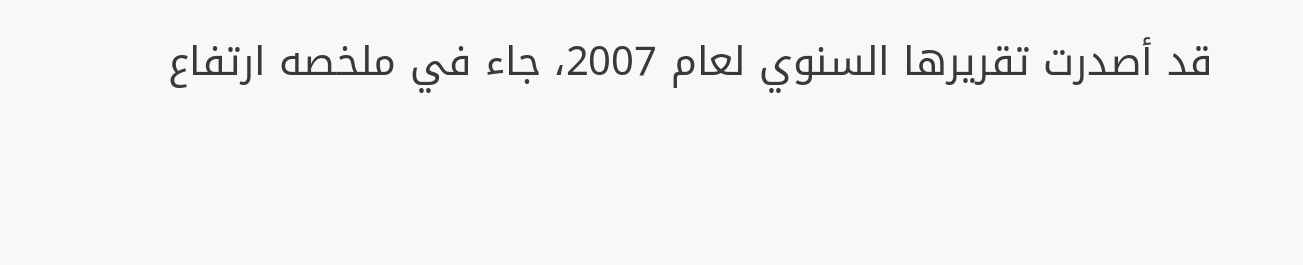قد أصدرت تقريرها السنوي لعام 2007، جاء في ملخصه ارتفاع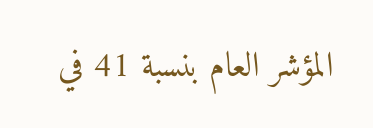المؤشر العام بنسبة 41 في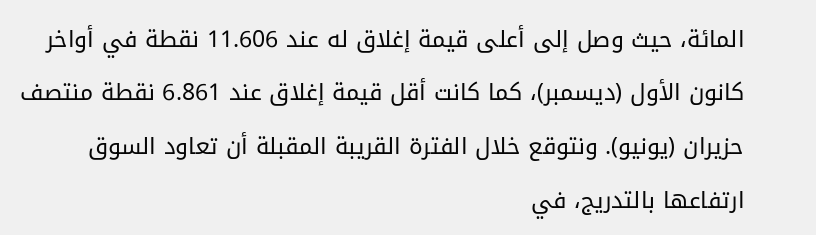المائة، حيث وصل إلى أعلى قيمة إغلاق له عند 11.606 نقطة في أواخر كانون الأول (ديسمبر)، كما كانت أقل قيمة إغلاق عند 6.861 نقطة منتصف حزيران (يونيو). ونتوقع خلال الفترة القريبة المقبلة أن تعاود السوق ارتفاعها بالتدريج، في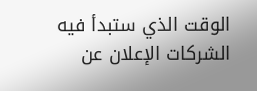الوقت الذي ستبدأ فيه الشركات الإعلان عن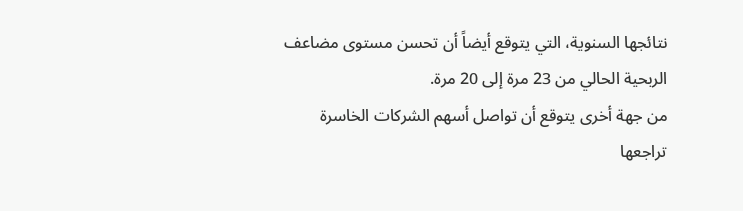نتائجها السنوية، التي يتوقع أيضاً أن تحسن مستوى مضاعف الربحية الحالي من 23 مرة إلى 20 مرة.
من جهة أخرى يتوقع أن تواصل أسهم الشركات الخاسرة تراجعها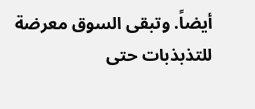أيضاً. وتبقى السوق معرضة للتذبذبات حتى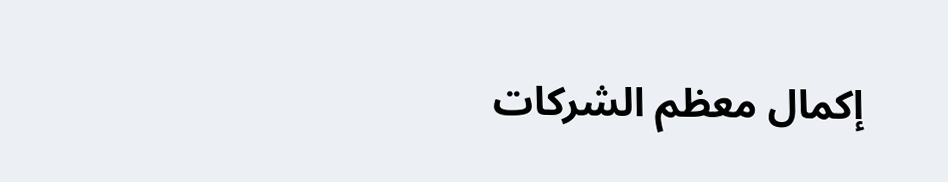إكمال معظم الشركات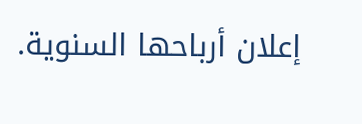إعلان أرباحها السنوية.